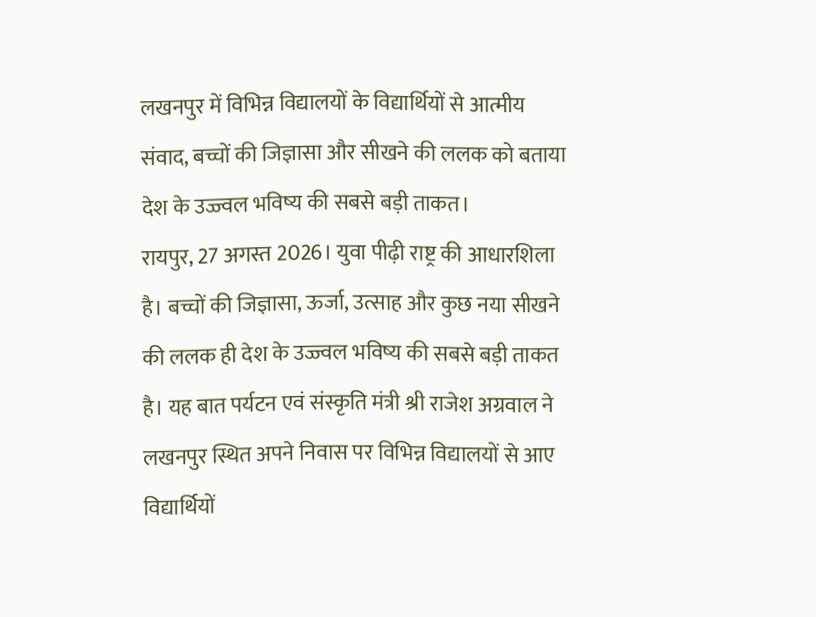लखनपुर में विभिन्न विद्यालयों के विद्यार्थियों से आत्मीय संवाद, बच्चों की जिज्ञासा और सीखने की ललक को बताया देश के उज्ज्वल भविष्य की सबसे बड़ी ताकत।
रायपुर, 27 अगस्त 2026। युवा पीढ़ी राष्ट्र की आधारशिला है। बच्चों की जिज्ञासा, ऊर्जा, उत्साह और कुछ नया सीखने की ललक ही देश के उज्ज्वल भविष्य की सबसे बड़ी ताकत है। यह बात पर्यटन एवं संस्कृति मंत्री श्री राजेश अग्रवाल ने लखनपुर स्थित अपने निवास पर विभिन्न विद्यालयों से आए विद्यार्थियों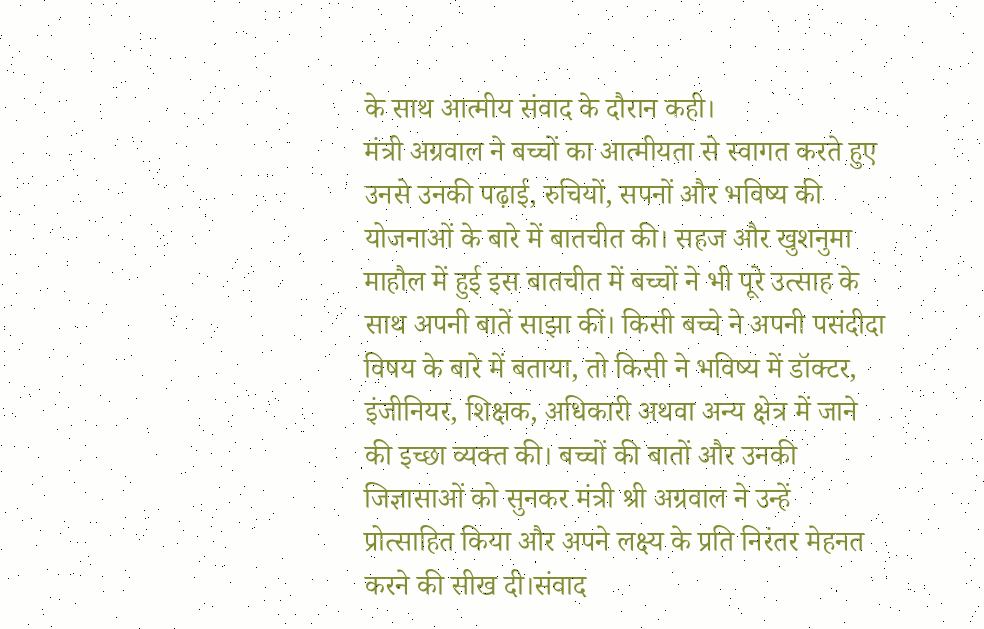के साथ आत्मीय संवाद के दौरान कही।
मंत्री अग्रवाल ने बच्चों का आत्मीयता से स्वागत करते हुए उनसे उनकी पढ़ाई, रुचियों, सपनों और भविष्य की योजनाओं के बारे में बातचीत की। सहज और खुशनुमा माहौल में हुई इस बातचीत में बच्चों ने भी पूरे उत्साह के साथ अपनी बातें साझा कीं। किसी बच्चे ने अपनी पसंदीदा विषय के बारे में बताया, तो किसी ने भविष्य में डॉक्टर, इंजीनियर, शिक्षक, अधिकारी अथवा अन्य क्षेत्र में जाने की इच्छा व्यक्त की। बच्चों की बातों और उनकी जिज्ञासाओं को सुनकर मंत्री श्री अग्रवाल ने उन्हें प्रोत्साहित किया और अपने लक्ष्य के प्रति निरंतर मेहनत करने की सीख दी।संवाद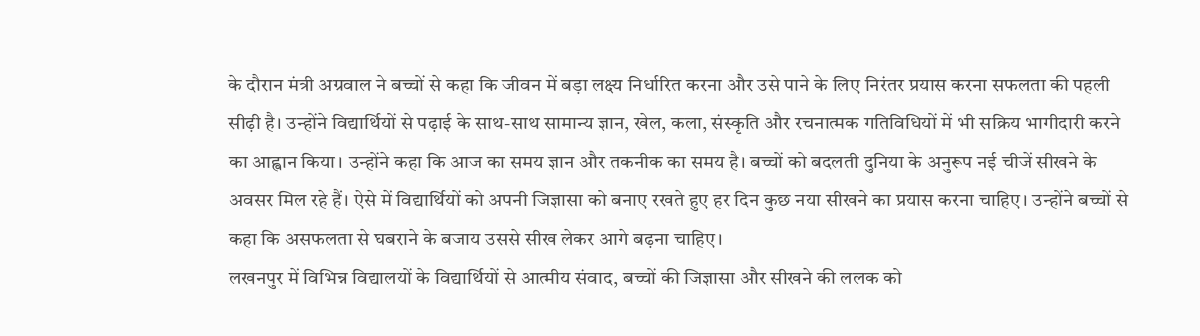के दौरान मंत्री अग्रवाल ने बच्चों से कहा कि जीवन में बड़ा लक्ष्य निर्धारित करना और उसे पाने के लिए निरंतर प्रयास करना सफलता की पहली सीढ़ी है। उन्होंने विद्यार्थियों से पढ़ाई के साथ-साथ सामान्य ज्ञान, खेल, कला, संस्कृति और रचनात्मक गतिविधियों में भी सक्रिय भागीदारी करने का आह्वान किया। उन्होंने कहा कि आज का समय ज्ञान और तकनीक का समय है। बच्चों को बदलती दुनिया के अनुरूप नई चीजें सीखने के अवसर मिल रहे हैं। ऐसे में विद्यार्थियों को अपनी जिज्ञासा को बनाए रखते हुए हर दिन कुछ नया सीखने का प्रयास करना चाहिए। उन्होंने बच्चों से कहा कि असफलता से घबराने के बजाय उससे सीख लेकर आगे बढ़ना चाहिए।
लखनपुर में विभिन्न विद्यालयों के विद्यार्थियों से आत्मीय संवाद, बच्चों की जिज्ञासा और सीखने की ललक को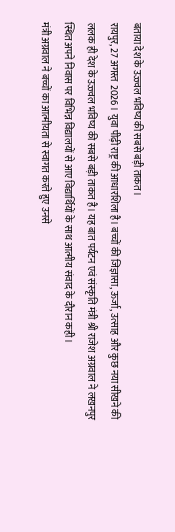बताया देश के उज्ज्वल भविष्य की सबसे बड़ी ताकत।
रायपुर, 27 अगस्त 2026। युवा पीढ़ी राष्ट्र की आधारशिला है। बच्चों की जिज्ञासा, ऊर्जा, उत्साह और कुछ नया सीखने की ललक ही देश के उज्ज्वल भविष्य की सबसे बड़ी ताकत है। यह बात पर्यटन एवं संस्कृति मंत्री श्री राजेश अग्रवाल ने लखनपुर स्थित अपने निवास पर विभिन्न विद्यालयों से आए विद्यार्थियों के साथ आत्मीय संवाद के दौरान कही।
मंत्री अग्रवाल ने बच्चों का आत्मीयता से स्वागत करते हुए उनसे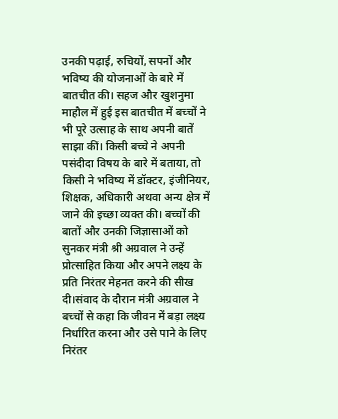उनकी पढ़ाई, रुचियों, सपनों और भविष्य की योजनाओं के बारे में बातचीत की। सहज और खुशनुमा माहौल में हुई इस बातचीत में बच्चों ने भी पूरे उत्साह के साथ अपनी बातें साझा कीं। किसी बच्चे ने अपनी पसंदीदा विषय के बारे में बताया, तो किसी ने भविष्य में डॉक्टर, इंजीनियर, शिक्षक, अधिकारी अथवा अन्य क्षेत्र में जाने की इच्छा व्यक्त की। बच्चों की बातों और उनकी जिज्ञासाओं को सुनकर मंत्री श्री अग्रवाल ने उन्हें प्रोत्साहित किया और अपने लक्ष्य के प्रति निरंतर मेहनत करने की सीख दी।संवाद के दौरान मंत्री अग्रवाल ने बच्चों से कहा कि जीवन में बड़ा लक्ष्य निर्धारित करना और उसे पाने के लिए निरंतर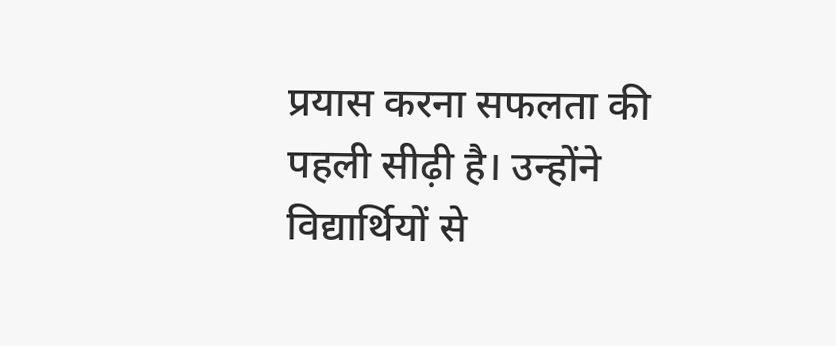प्रयास करना सफलता की पहली सीढ़ी है। उन्होंने विद्यार्थियों से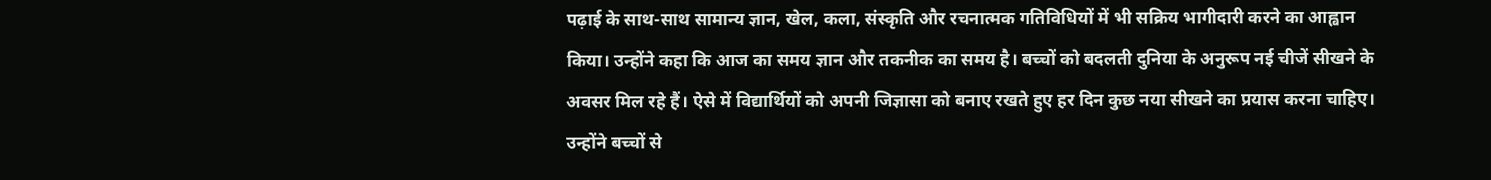पढ़ाई के साथ-साथ सामान्य ज्ञान, खेल, कला, संस्कृति और रचनात्मक गतिविधियों में भी सक्रिय भागीदारी करने का आह्वान किया। उन्होंने कहा कि आज का समय ज्ञान और तकनीक का समय है। बच्चों को बदलती दुनिया के अनुरूप नई चीजें सीखने के अवसर मिल रहे हैं। ऐसे में विद्यार्थियों को अपनी जिज्ञासा को बनाए रखते हुए हर दिन कुछ नया सीखने का प्रयास करना चाहिए। उन्होंने बच्चों से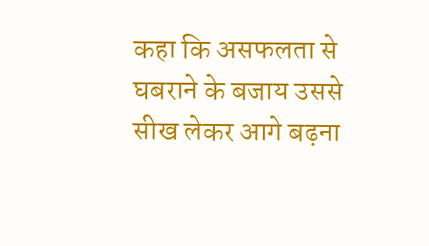कहा कि असफलता से घबराने के बजाय उससे सीख लेकर आगे बढ़ना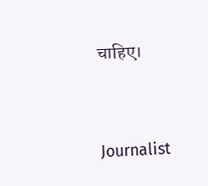चाहिए।


Journalist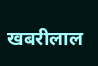खबरीलाल